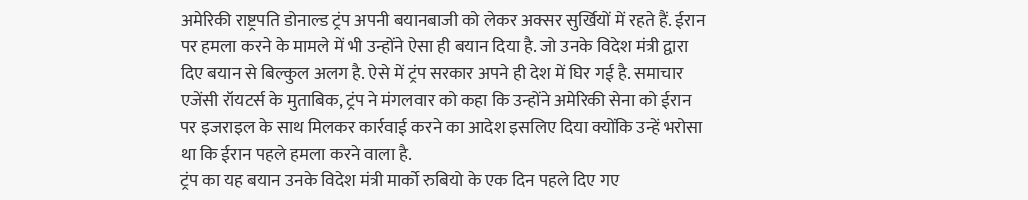अमेरिकी राष्ट्रपति डोनाल्ड ट्रंप अपनी बयानबाजी को लेकर अक्सर सुर्खियों में रहते हैं. ईरान पर हमला करने के मामले में भी उन्होंने ऐसा ही बयान दिया है. जो उनके विदेश मंत्री द्वारा दिए बयान से बिल्कुल अलग है. ऐसे में ट्रंप सरकार अपने ही देश में घिर गई है. समाचार एजेंसी रॉयटर्स के मुताबिक, ट्रंप ने मंगलवार को कहा कि उन्होंने अमेरिकी सेना को ईरान पर इजराइल के साथ मिलकर कार्रवाई करने का आदेश इसलिए दिया क्योंकि उन्हें भरोसा था कि ईरान पहले हमला करने वाला है.
ट्रंप का यह बयान उनके विदेश मंत्री मार्को रुबियो के एक दिन पहले दिए गए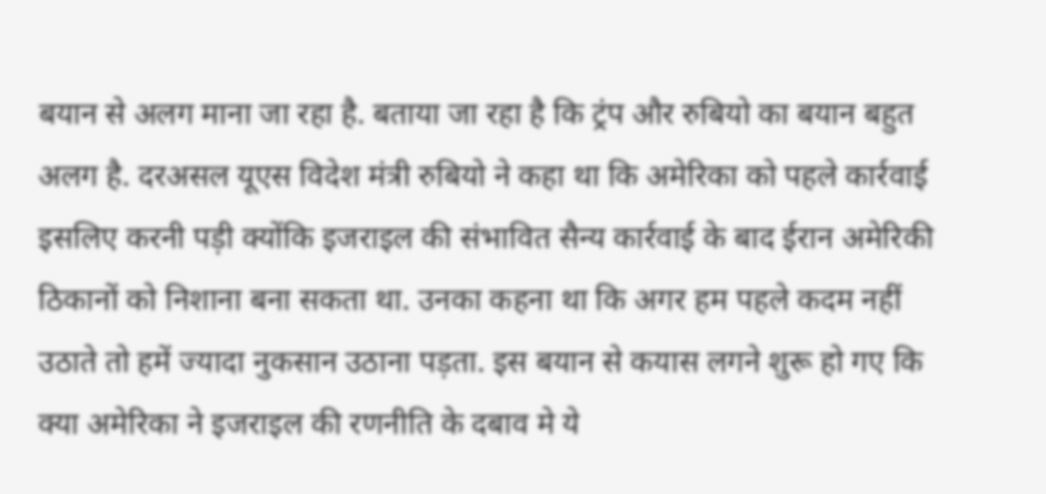बयान से अलग माना जा रहा है. बताया जा रहा है कि ट्रंप और रुबियो का बयान बहुत अलग है. दरअसल यूएस विदेश मंत्री रुबियो ने कहा था कि अमेरिका को पहले कार्रवाई इसलिए करनी पड़ी क्योंकि इजराइल की संभावित सैन्य कार्रवाई के बाद ईरान अमेरिकी ठिकानों को निशाना बना सकता था. उनका कहना था कि अगर हम पहले कदम नहीं उठाते तो हमें ज्यादा नुकसान उठाना पड़ता. इस बयान से कयास लगने शुरू हो गए कि क्या अमेरिका ने इजराइल की रणनीति के दबाव मे ये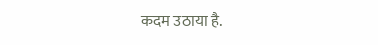कदम उठाया है.